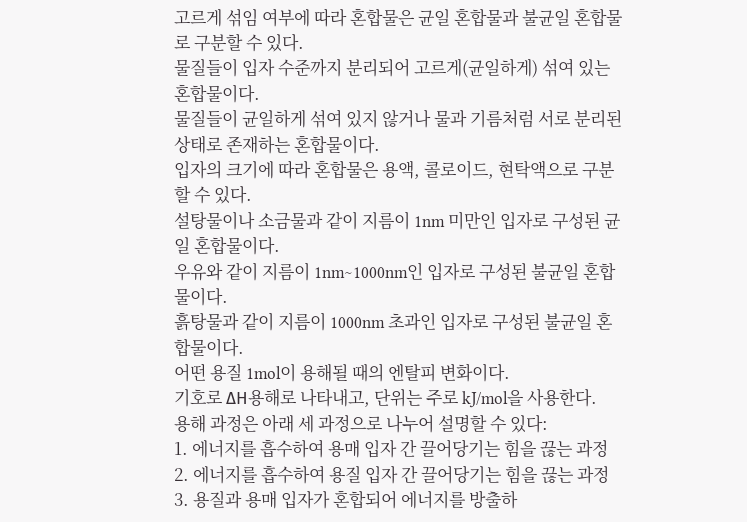고르게 섞임 여부에 따라 혼합물은 균일 혼합물과 불균일 혼합물로 구분할 수 있다.
물질들이 입자 수준까지 분리되어 고르게(균일하게) 섞여 있는 혼합물이다.
물질들이 균일하게 섞여 있지 않거나 물과 기름처럼 서로 분리된 상태로 존재하는 혼합물이다.
입자의 크기에 따라 혼합물은 용액, 콜로이드, 현탁액으로 구분할 수 있다.
설탕물이나 소금물과 같이 지름이 1nm 미만인 입자로 구성된 균일 혼합물이다.
우유와 같이 지름이 1nm∼1000nm인 입자로 구성된 불균일 혼합물이다.
흙탕물과 같이 지름이 1000nm 초과인 입자로 구성된 불균일 혼합물이다.
어떤 용질 1mol이 용해될 때의 엔탈피 변화이다.
기호로 ΔH용해로 나타내고, 단위는 주로 kJ/mol을 사용한다.
용해 과정은 아래 세 과정으로 나누어 설명할 수 있다:
1. 에너지를 흡수하여 용매 입자 간 끌어당기는 힘을 끊는 과정
2. 에너지를 흡수하여 용질 입자 간 끌어당기는 힘을 끊는 과정
3. 용질과 용매 입자가 혼합되어 에너지를 방출하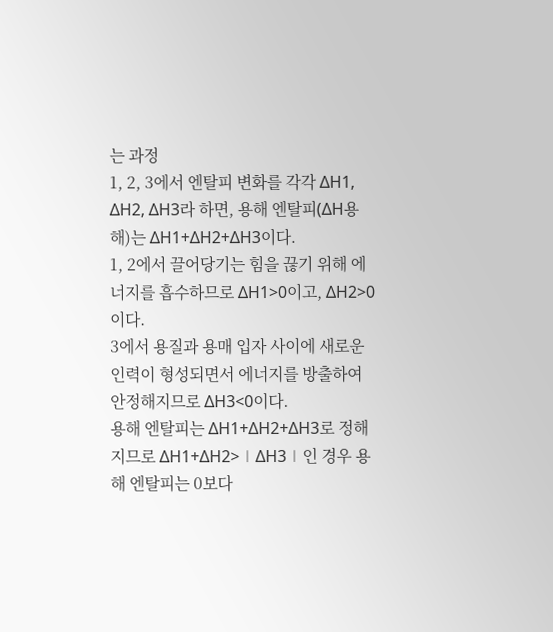는 과정
1, 2, 3에서 엔탈피 변화를 각각 ΔH1, ΔH2, ΔH3라 하면, 용해 엔탈피(ΔH용해)는 ΔH1+ΔH2+ΔH3이다.
1, 2에서 끌어당기는 힘을 끊기 위해 에너지를 흡수하므로 ΔH1>0이고, ΔH2>0이다.
3에서 용질과 용매 입자 사이에 새로운 인력이 형성되면서 에너지를 방출하여 안정해지므로 ΔH3<0이다.
용해 엔탈피는 ΔH1+ΔH2+ΔH3로 정해지므로 ΔH1+ΔH2>∣ΔH3∣인 경우 용해 엔탈피는 0보다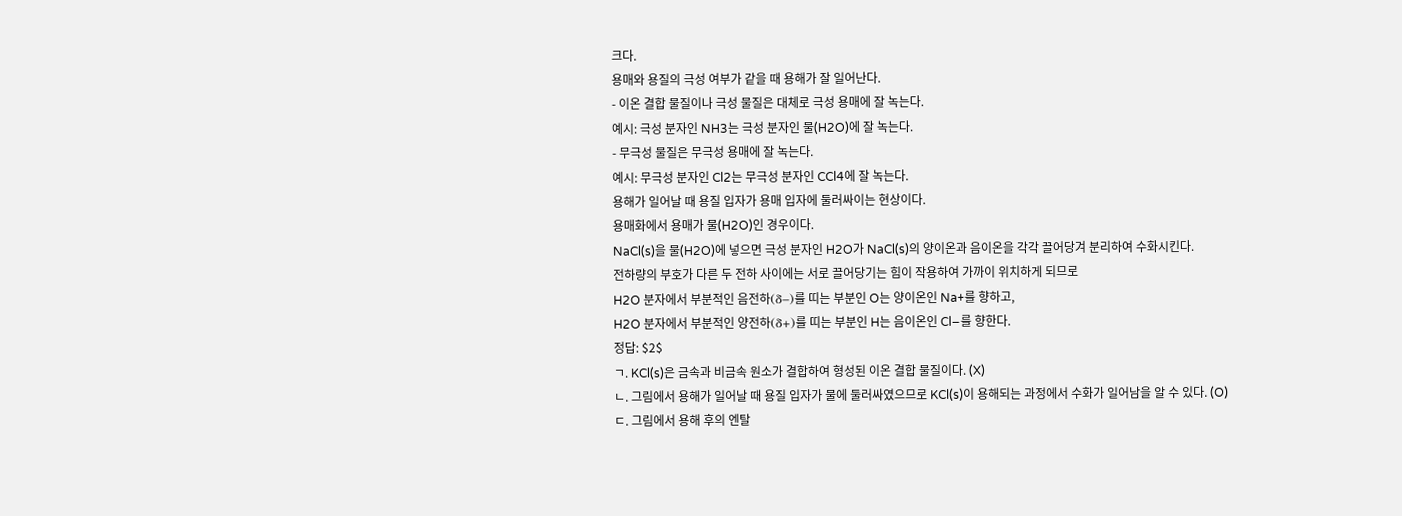크다.
용매와 용질의 극성 여부가 같을 때 용해가 잘 일어난다.
- 이온 결합 물질이나 극성 물질은 대체로 극성 용매에 잘 녹는다.
예시: 극성 분자인 NH3는 극성 분자인 물(H2O)에 잘 녹는다.
- 무극성 물질은 무극성 용매에 잘 녹는다.
예시: 무극성 분자인 Cl2는 무극성 분자인 CCl4에 잘 녹는다.
용해가 일어날 때 용질 입자가 용매 입자에 둘러싸이는 현상이다.
용매화에서 용매가 물(H2O)인 경우이다.
NaCl(s)을 물(H2O)에 넣으면 극성 분자인 H2O가 NaCl(s)의 양이온과 음이온을 각각 끌어당겨 분리하여 수화시킨다.
전하량의 부호가 다른 두 전하 사이에는 서로 끌어당기는 힘이 작용하여 가까이 위치하게 되므로
H2O 분자에서 부분적인 음전하(δ−)를 띠는 부분인 O는 양이온인 Na+를 향하고,
H2O 분자에서 부분적인 양전하(δ+)를 띠는 부분인 H는 음이온인 Cl−를 향한다.
정답: $2$
ㄱ. KCl(s)은 금속과 비금속 원소가 결합하여 형성된 이온 결합 물질이다. (X)
ㄴ. 그림에서 용해가 일어날 때 용질 입자가 물에 둘러싸였으므로 KCl(s)이 용해되는 과정에서 수화가 일어남을 알 수 있다. (O)
ㄷ. 그림에서 용해 후의 엔탈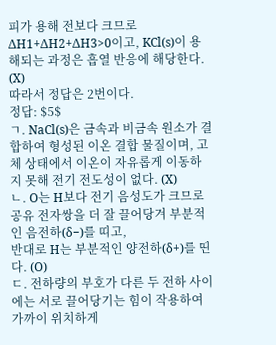피가 용해 전보다 크므로 ΔH1+ΔH2+ΔH3>0이고, KCl(s)이 용해되는 과정은 흡열 반응에 해당한다. (X)
따라서 정답은 2번이다.
정답: $5$
ㄱ. NaCl(s)은 금속과 비금속 원소가 결합하여 형성된 이온 결합 물질이며, 고체 상태에서 이온이 자유롭게 이동하지 못해 전기 전도성이 없다. (X)
ㄴ. O는 H보다 전기 음성도가 크므로 공유 전자쌍을 더 잘 끌어당겨 부분적인 음전하(δ−)를 띠고,
반대로 H는 부분적인 양전하(δ+)를 띤다. (O)
ㄷ. 전하량의 부호가 다른 두 전하 사이에는 서로 끌어당기는 힘이 작용하여 가까이 위치하게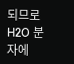되므로
H2O 분자에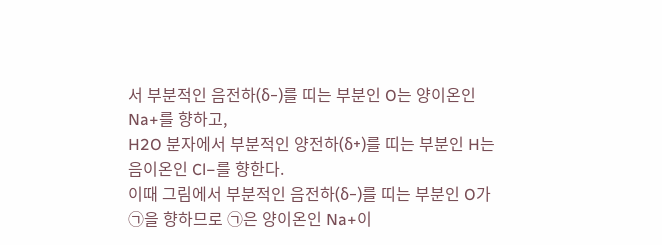서 부분적인 음전하(δ−)를 띠는 부분인 O는 양이온인 Na+를 향하고,
H2O 분자에서 부분적인 양전하(δ+)를 띠는 부분인 H는 음이온인 Cl−를 향한다.
이때 그림에서 부분적인 음전하(δ−)를 띠는 부분인 O가 ㉠을 향하므로 ㉠은 양이온인 Na+이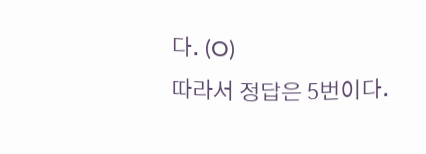다. (O)
따라서 정답은 5번이다.